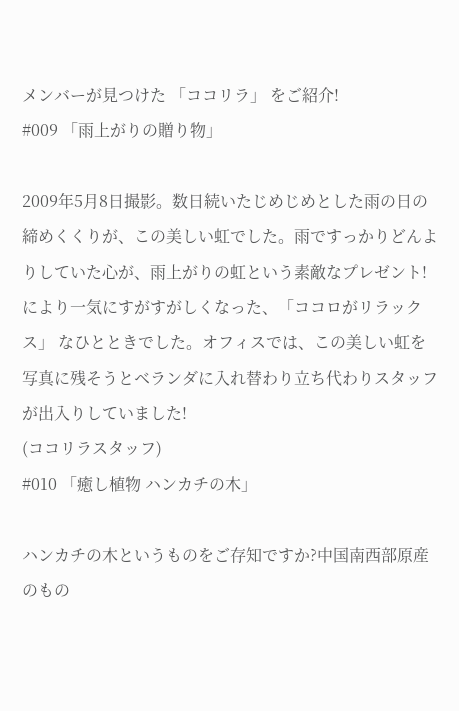メンバーが見つけた 「ココリラ」 をご紹介!
#009 「雨上がりの贈り物」

2009年5月8日撮影。数日続いたじめじめとした雨の日の締めくくりが、この美しい虹でした。雨ですっかりどんよりしていた心が、雨上がりの虹という素敵なプレゼント!により一気にすがすがしくなった、「ココロがリラックス」 なひとときでした。オフィスでは、この美しい虹を写真に残そうとベランダに入れ替わり立ち代わりスタッフが出入りしていました!
(ココリラスタッフ)
#010 「癒し植物 ハンカチの木」

ハンカチの木というものをご存知ですか?中国南西部原産のもの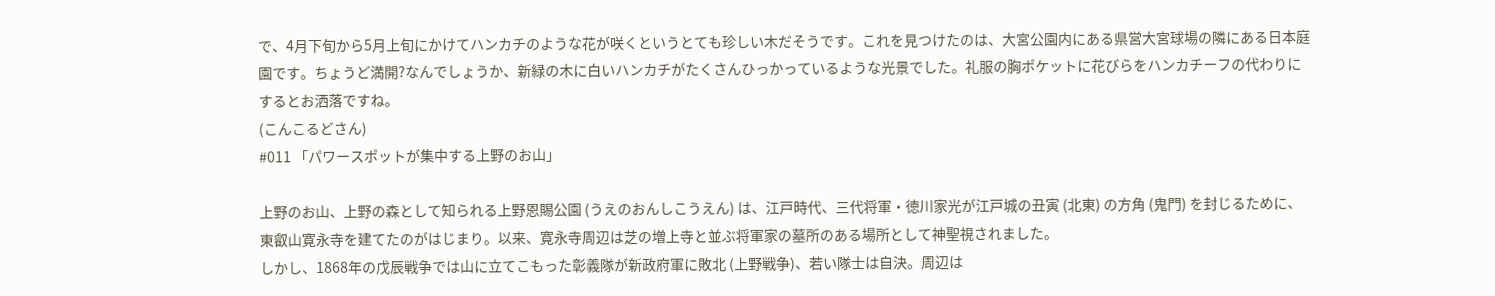で、4月下旬から5月上旬にかけてハンカチのような花が咲くというとても珍しい木だそうです。これを見つけたのは、大宮公園内にある県営大宮球場の隣にある日本庭園です。ちょうど満開?なんでしょうか、新緑の木に白いハンカチがたくさんひっかっているような光景でした。礼服の胸ポケットに花びらをハンカチーフの代わりにするとお洒落ですね。
(こんこるどさん)
#011 「パワースポットが集中する上野のお山」

上野のお山、上野の森として知られる上野恩賜公園 (うえのおんしこうえん) は、江戸時代、三代将軍・徳川家光が江戸城の丑寅 (北東) の方角 (鬼門) を封じるために、東叡山寛永寺を建てたのがはじまり。以来、寛永寺周辺は芝の増上寺と並ぶ将軍家の墓所のある場所として神聖視されました。
しかし、1868年の戊辰戦争では山に立てこもった彰義隊が新政府軍に敗北 (上野戦争)、若い隊士は自決。周辺は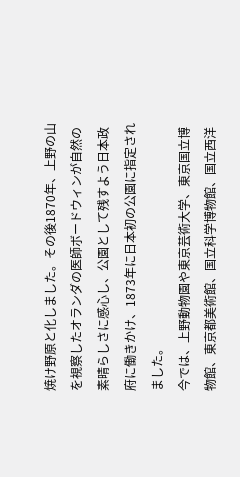焼け野原と化しました。その後1870年、上野の山を視察したオランダの医師ボードウィンが自然の素晴らしさに感心し、公園として残すよう日本政府に働きかけ、1873年に日本初の公園に指定されました。
今では、上野動物園や東京芸術大学、東京国立博物館、東京都美術館、国立科学博物館、国立西洋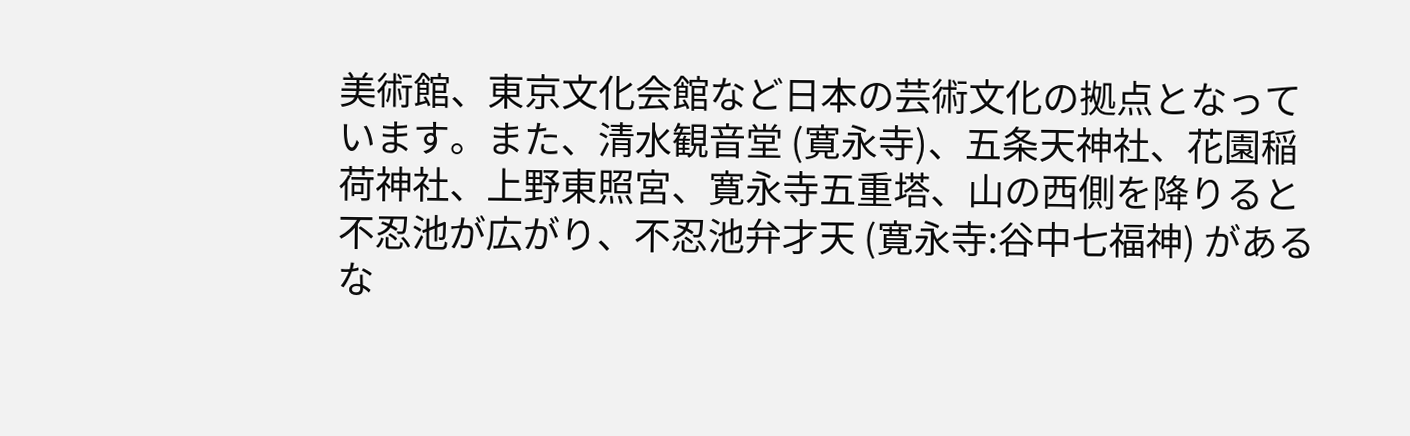美術館、東京文化会館など日本の芸術文化の拠点となっています。また、清水観音堂 (寛永寺)、五条天神社、花園稲荷神社、上野東照宮、寛永寺五重塔、山の西側を降りると不忍池が広がり、不忍池弁才天 (寛永寺:谷中七福神) があるな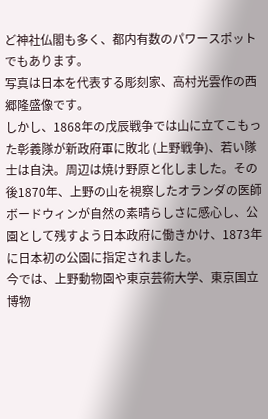ど神社仏閣も多く、都内有数のパワースポットでもあります。
写真は日本を代表する彫刻家、高村光雲作の西郷隆盛像です。
しかし、1868年の戊辰戦争では山に立てこもった彰義隊が新政府軍に敗北 (上野戦争)、若い隊士は自決。周辺は焼け野原と化しました。その後1870年、上野の山を視察したオランダの医師ボードウィンが自然の素晴らしさに感心し、公園として残すよう日本政府に働きかけ、1873年に日本初の公園に指定されました。
今では、上野動物園や東京芸術大学、東京国立博物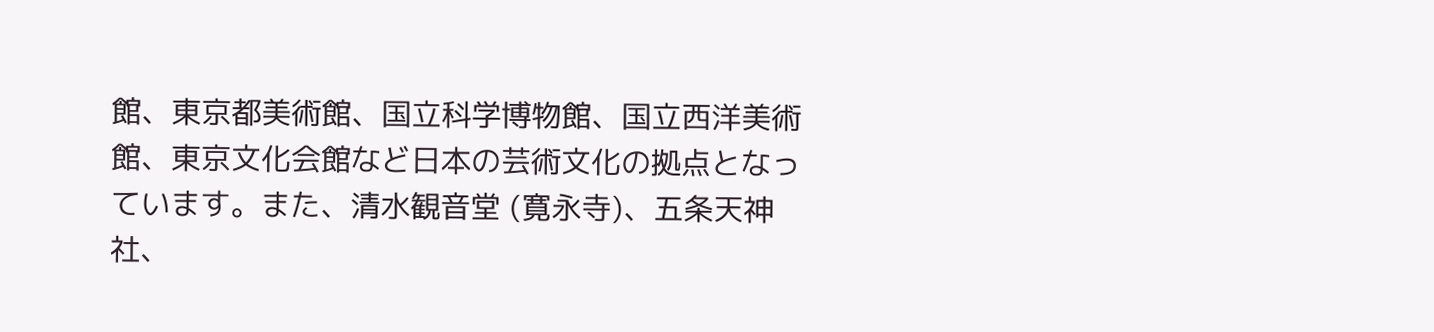館、東京都美術館、国立科学博物館、国立西洋美術館、東京文化会館など日本の芸術文化の拠点となっています。また、清水観音堂 (寛永寺)、五条天神社、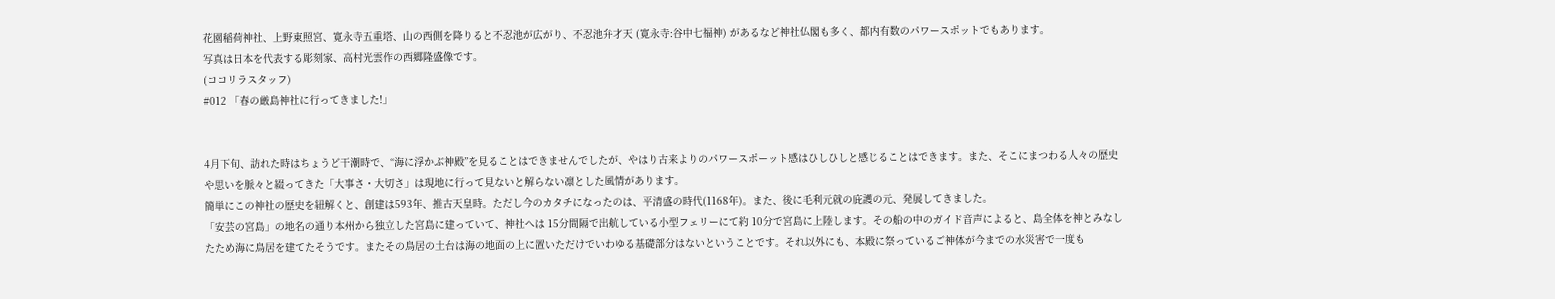花園稲荷神社、上野東照宮、寛永寺五重塔、山の西側を降りると不忍池が広がり、不忍池弁才天 (寛永寺:谷中七福神) があるなど神社仏閣も多く、都内有数のパワースポットでもあります。
写真は日本を代表する彫刻家、高村光雲作の西郷隆盛像です。
(ココリラスタッフ)
#012 「春の厳島神社に行ってきました!」


4月下旬、訪れた時はちょうど干潮時で、“海に浮かぶ神殿”を見ることはできませんでしたが、やはり古来よりのパワースポーット感はひしひしと感じることはできます。また、そこにまつわる人々の歴史や思いを脈々と綴ってきた「大事さ・大切さ」は現地に行って見ないと解らない凛とした風情があります。
簡単にこの神社の歴史を紐解くと、創建は593年、推古天皇時。ただし今のカタチになったのは、平清盛の時代(1168年)。また、後に毛利元就の庇護の元、発展してきました。
「安芸の宮島」の地名の通り本州から独立した宮島に建っていて、神社へは 15分間隔で出航している小型フェリーにて約 10分で宮島に上陸します。その船の中のガイド音声によると、島全体を神とみなしたため海に鳥居を建てたそうです。またその鳥居の土台は海の地面の上に置いただけでいわゆる基礎部分はないということです。それ以外にも、本殿に祭っているご神体が今までの水災害で一度も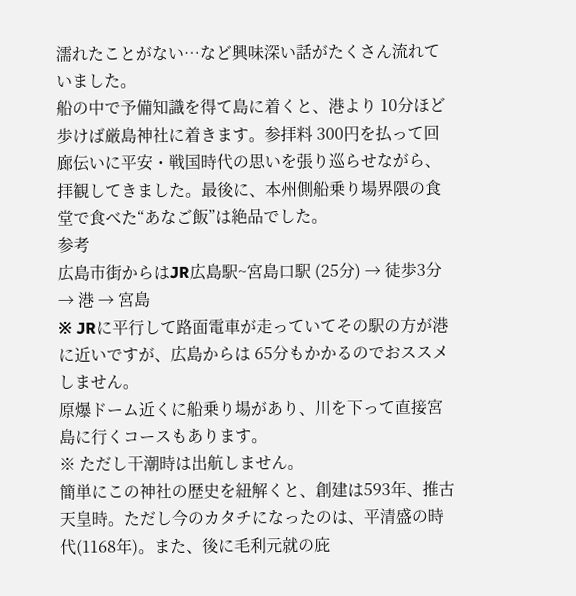濡れたことがない…など興味深い話がたくさん流れていました。
船の中で予備知識を得て島に着くと、港より 10分ほど歩けば厳島神社に着きます。参拝料 300円を払って回廊伝いに平安・戦国時代の思いを張り巡らせながら、拝観してきました。最後に、本州側船乗り場界隈の食堂で食べた“あなご飯”は絶品でした。
参考
広島市街からはJR広島駅~宮島口駅 (25分) → 徒歩3分 → 港 → 宮島
※ JRに平行して路面電車が走っていてその駅の方が港に近いですが、広島からは 65分もかかるのでおススメしません。
原爆ドーム近くに船乗り場があり、川を下って直接宮島に行くコースもあります。
※ ただし干潮時は出航しません。
簡単にこの神社の歴史を紐解くと、創建は593年、推古天皇時。ただし今のカタチになったのは、平清盛の時代(1168年)。また、後に毛利元就の庇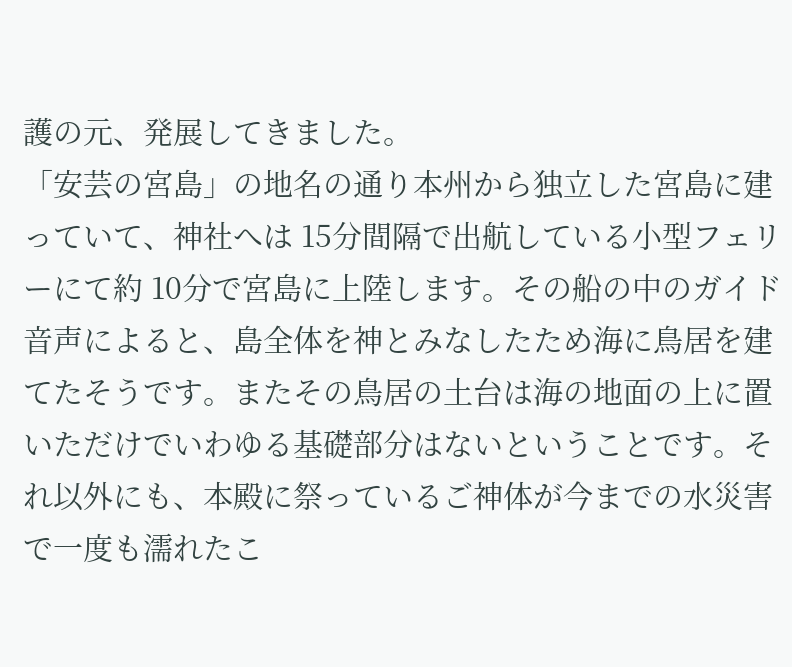護の元、発展してきました。
「安芸の宮島」の地名の通り本州から独立した宮島に建っていて、神社へは 15分間隔で出航している小型フェリーにて約 10分で宮島に上陸します。その船の中のガイド音声によると、島全体を神とみなしたため海に鳥居を建てたそうです。またその鳥居の土台は海の地面の上に置いただけでいわゆる基礎部分はないということです。それ以外にも、本殿に祭っているご神体が今までの水災害で一度も濡れたこ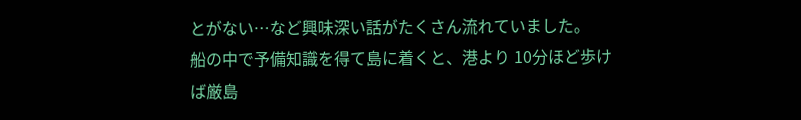とがない…など興味深い話がたくさん流れていました。
船の中で予備知識を得て島に着くと、港より 10分ほど歩けば厳島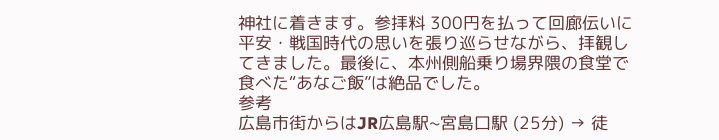神社に着きます。参拝料 300円を払って回廊伝いに平安・戦国時代の思いを張り巡らせながら、拝観してきました。最後に、本州側船乗り場界隈の食堂で食べた“あなご飯”は絶品でした。
参考
広島市街からはJR広島駅~宮島口駅 (25分) → 徒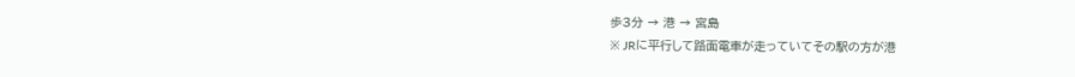歩3分 → 港 → 宮島
※ JRに平行して路面電車が走っていてその駅の方が港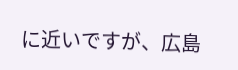に近いですが、広島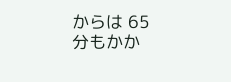からは 65分もかか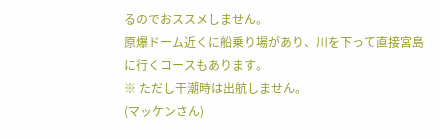るのでおススメしません。
原爆ドーム近くに船乗り場があり、川を下って直接宮島に行くコースもあります。
※ ただし干潮時は出航しません。
(マッケンさん)